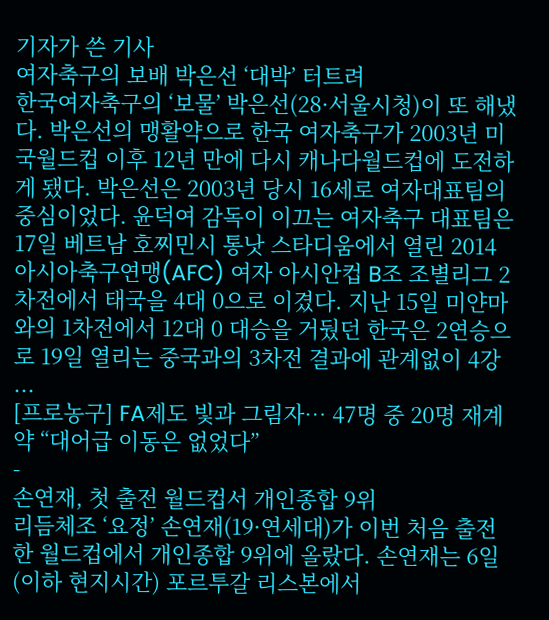기자가 쓴 기사
여자축구의 보배 박은선 ‘대박’ 터트려
한국여자축구의 ‘보물’ 박은선(28·서울시청)이 또 해냈다. 박은선의 맹활약으로 한국 여자축구가 2003년 미국월드컵 이후 12년 만에 다시 캐나다월드컵에 도전하게 됐다. 박은선은 2003년 당시 16세로 여자대표팀의 중심이었다. 윤덕여 감독이 이끄는 여자축구 대표팀은 17일 베트남 호찌민시 통낫 스타디움에서 열린 2014 아시아축구연맹(AFC) 여자 아시안컵 B조 조별리그 2차전에서 태국을 4대 0으로 이겼다. 지난 15일 미얀마와의 1차전에서 12대 0 대승을 거뒀던 한국은 2연승으로 19일 열리는 중국과의 3차전 결과에 관계없이 4강 ...
[프로농구] FA제도 빛과 그림자… 47명 중 20명 재계약 “대어급 이동은 없었다”
-
손연재, 첫 출전 월드컵서 개인종합 9위
리듬체조 ‘요정’ 손연재(19·연세대)가 이번 처음 출전한 월드컵에서 개인종합 9위에 올랐다. 손연재는 6일(이하 현지시간) 포르투갈 리스본에서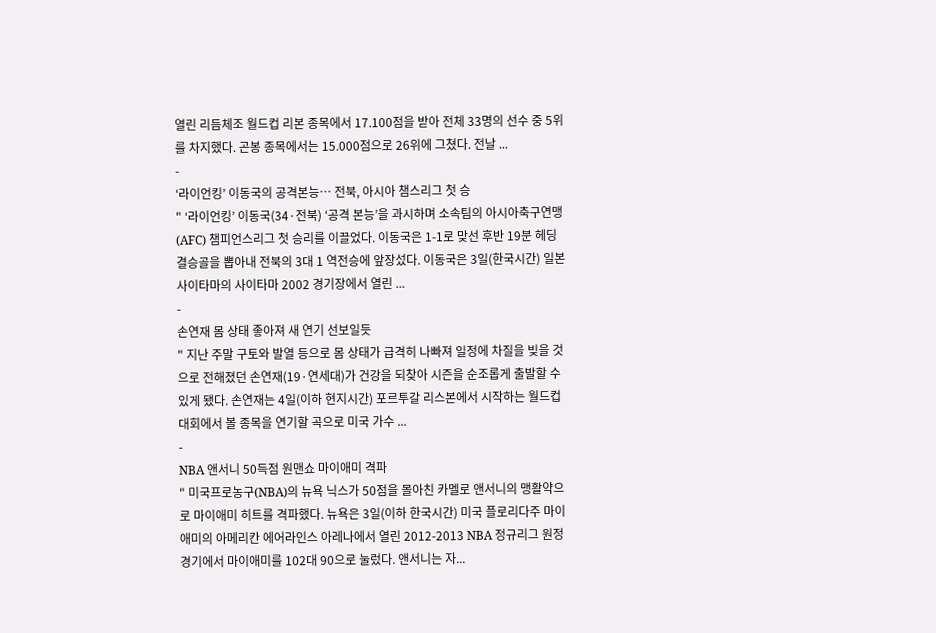열린 리듬체조 월드컵 리본 종목에서 17.100점을 받아 전체 33명의 선수 중 5위를 차지했다. 곤봉 종목에서는 15.000점으로 26위에 그쳤다. 전날 ...
-
‘라이언킹’ 이동국의 공격본능… 전북, 아시아 챔스리그 첫 승
" ‘라이언킹’ 이동국(34·전북) ‘공격 본능’을 과시하며 소속팀의 아시아축구연맹(AFC) 챔피언스리그 첫 승리를 이끌었다. 이동국은 1-1로 맞선 후반 19분 헤딩 결승골을 뽑아내 전북의 3대 1 역전승에 앞장섰다. 이동국은 3일(한국시간) 일본 사이타마의 사이타마 2002 경기장에서 열린 ...
-
손연재 몸 상태 좋아져 새 연기 선보일듯
" 지난 주말 구토와 발열 등으로 몸 상태가 급격히 나빠져 일정에 차질을 빚을 것으로 전해졌던 손연재(19·연세대)가 건강을 되찾아 시즌을 순조롭게 출발할 수 있게 됐다. 손연재는 4일(이하 현지시간) 포르투갈 리스본에서 시작하는 월드컵대회에서 볼 종목을 연기할 곡으로 미국 가수 ...
-
NBA 앤서니 50득점 원맨쇼 마이애미 격파
" 미국프로농구(NBA)의 뉴욕 닉스가 50점을 몰아친 카멜로 앤서니의 맹활약으로 마이애미 히트를 격파했다. 뉴욕은 3일(이하 한국시간) 미국 플로리다주 마이애미의 아메리칸 에어라인스 아레나에서 열린 2012-2013 NBA 정규리그 원정 경기에서 마이애미를 102대 90으로 눌렀다. 앤서니는 자...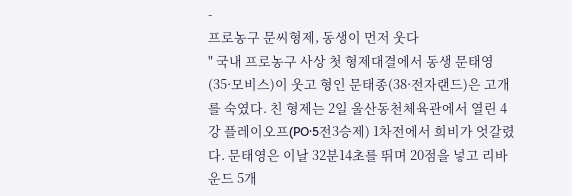-
프로농구 문씨형제, 동생이 먼저 웃다
" 국내 프로농구 사상 첫 형제대결에서 동생 문태영(35·모비스)이 웃고 형인 문태종(38·전자랜드)은 고개를 숙였다. 친 형제는 2일 울산동천체육관에서 열린 4강 플레이오프(PO·5전3승제) 1차전에서 희비가 엇갈렸다. 문태영은 이날 32분14초를 뛰며 20점을 넣고 리바운드 5개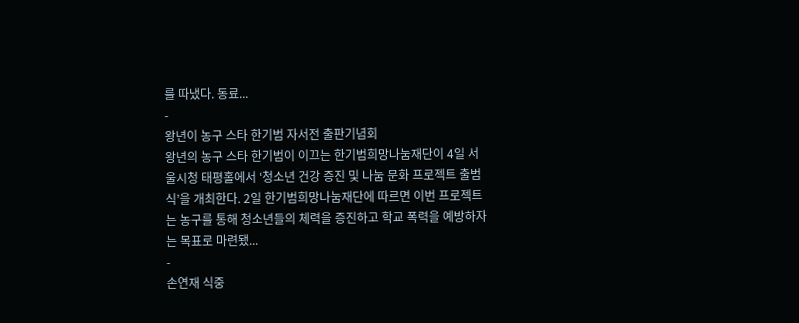를 따냈다. 동료...
-
왕년이 농구 스타 한기범 자서전 출판기념회
왕년의 농구 스타 한기범이 이끄는 한기범희망나눔재단이 4일 서울시청 태평홀에서 ‘청소년 건강 증진 및 나눔 문화 프로젝트 출범식’을 개최한다. 2일 한기범희망나눔재단에 따르면 이번 프로젝트는 농구를 통해 청소년들의 체력을 증진하고 학교 폭력을 예방하자는 목표로 마련됐...
-
손연재 식중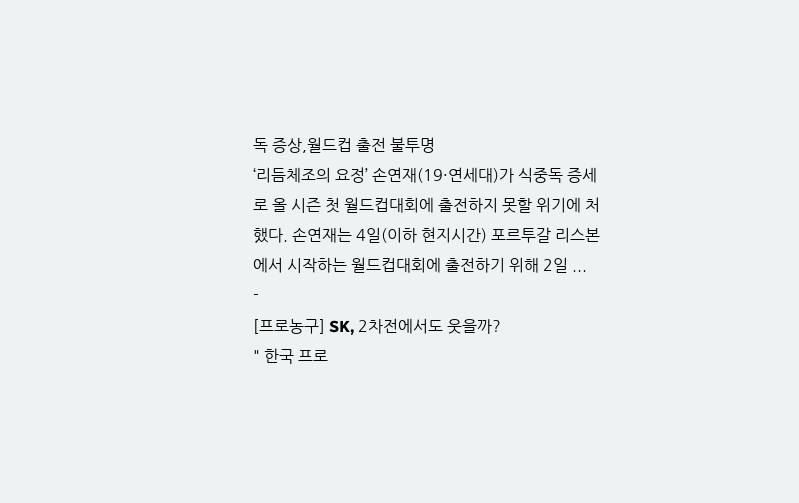독 증상,월드컵 출전 불투명
‘리듬체조의 요정’ 손연재(19·연세대)가 식중독 증세로 올 시즌 첫 월드컵대회에 출전하지 못할 위기에 처했다. 손연재는 4일(이하 현지시간) 포르투갈 리스본에서 시작하는 월드컵대회에 출전하기 위해 2일 ...
-
[프로농구] SK, 2차전에서도 웃을까?
" 한국 프로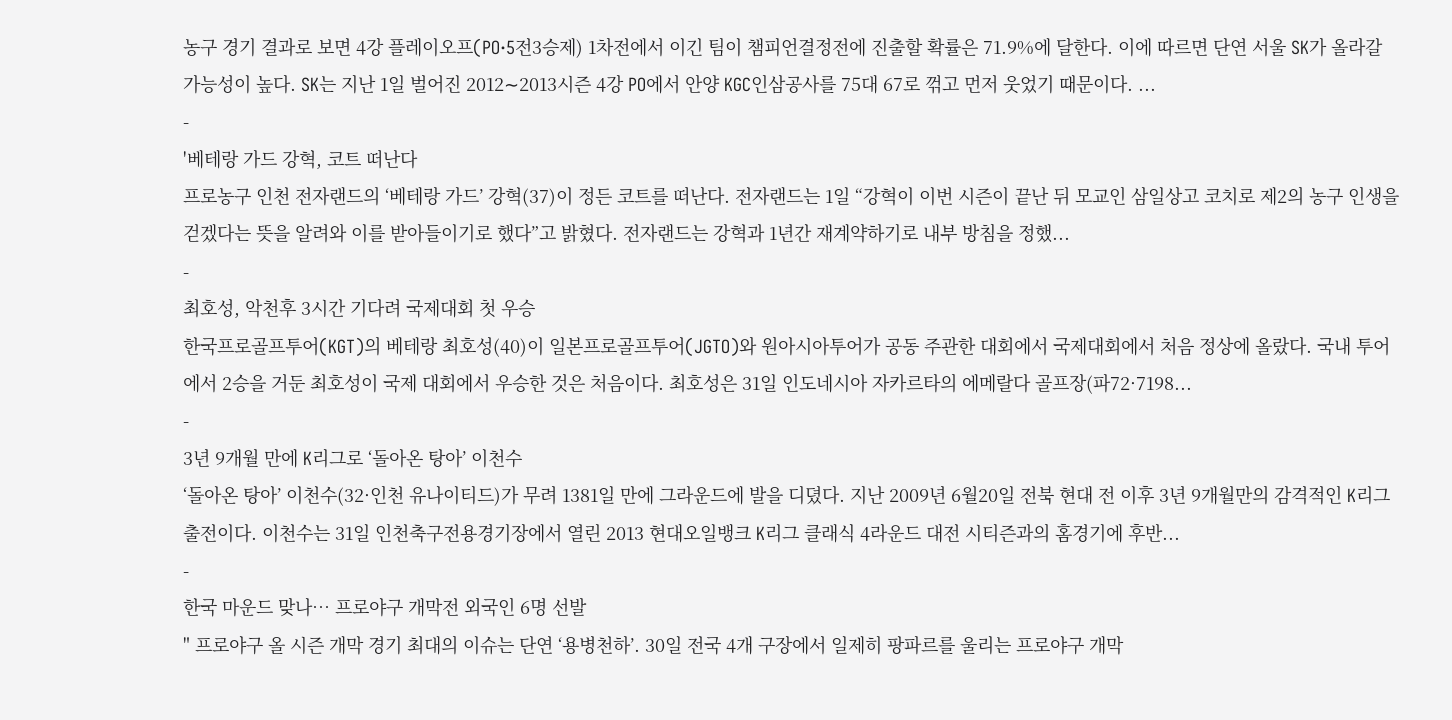농구 경기 결과로 보면 4강 플레이오프(PO·5전3승제) 1차전에서 이긴 팀이 챔피언결정전에 진출할 확률은 71.9%에 달한다. 이에 따르면 단연 서울 SK가 올라갈 가능성이 높다. SK는 지난 1일 벌어진 2012∼2013시즌 4강 PO에서 안양 KGC인삼공사를 75대 67로 꺾고 먼저 웃었기 때문이다. ...
-
'베테랑 가드 강혁, 코트 떠난다
프로농구 인천 전자랜드의 ‘베테랑 가드’ 강혁(37)이 정든 코트를 떠난다. 전자랜드는 1일 “강혁이 이번 시즌이 끝난 뒤 모교인 삼일상고 코치로 제2의 농구 인생을 걷겠다는 뜻을 알려와 이를 받아들이기로 했다”고 밝혔다. 전자랜드는 강혁과 1년간 재계약하기로 내부 방침을 정했...
-
최호성, 악천후 3시간 기다려 국제대회 첫 우승
한국프로골프투어(KGT)의 베테랑 최호성(40)이 일본프로골프투어(JGTO)와 원아시아투어가 공동 주관한 대회에서 국제대회에서 처음 정상에 올랐다. 국내 투어에서 2승을 거둔 최호성이 국제 대회에서 우승한 것은 처음이다. 최호성은 31일 인도네시아 자카르타의 에메랄다 골프장(파72·7198...
-
3년 9개월 만에 K리그로 ‘돌아온 탕아’ 이천수
‘돌아온 탕아’ 이천수(32·인천 유나이티드)가 무려 1381일 만에 그라운드에 발을 디뎠다. 지난 2009년 6월20일 전북 현대 전 이후 3년 9개월만의 감격적인 K리그 출전이다. 이천수는 31일 인천축구전용경기장에서 열린 2013 현대오일뱅크 K리그 클래식 4라운드 대전 시티즌과의 홈경기에 후반...
-
한국 마운드 맞나… 프로야구 개막전 외국인 6명 선발
" 프로야구 올 시즌 개막 경기 최대의 이슈는 단연 ‘용병천하’. 30일 전국 4개 구장에서 일제히 팡파르를 울리는 프로야구 개막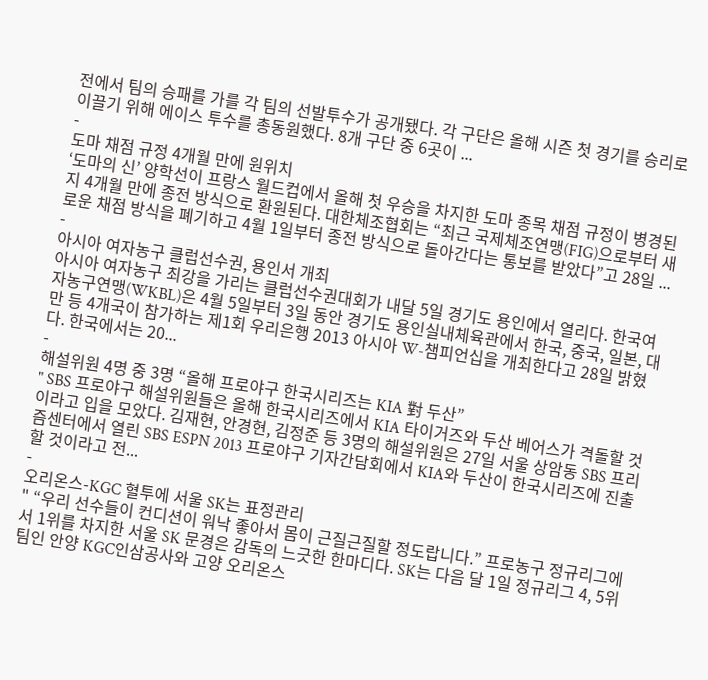전에서 팀의 승패를 가를 각 팀의 선발투수가 공개됐다. 각 구단은 올해 시즌 첫 경기를 승리로 이끌기 위해 에이스 투수를 총동원했다. 8개 구단 중 6곳이 ...
-
도마 채점 규정 4개월 만에 원위치
‘도마의 신’ 양학선이 프랑스 월드컵에서 올해 첫 우승을 차지한 도마 종목 채점 규정이 병경된 지 4개월 만에 종전 방식으로 환원된다. 대한체조협회는 “최근 국제체조연맹(FIG)으로부터 새로운 채점 방식을 폐기하고 4월 1일부터 종전 방식으로 돌아간다는 통보를 받았다”고 28일 ...
-
아시아 여자농구 클럽선수권, 용인서 개최
아시아 여자농구 최강을 가리는 클럽선수권대회가 내달 5일 경기도 용인에서 열리다. 한국여자농구연맹(WKBL)은 4월 5일부터 3일 동안 경기도 용인실내체육관에서 한국, 중국, 일본, 대만 등 4개국이 참가하는 제1회 우리은행 2013 아시아 W-챔피언십을 개최한다고 28일 밝혔다. 한국에서는 20...
-
해설위원 4명 중 3명 “올해 프로야구 한국시리즈는 KIA 對 두산”
" SBS 프로야구 해설위원들은 올해 한국시리즈에서 KIA 타이거즈와 두산 베어스가 격돌할 것이라고 입을 모았다. 김재현, 안경현, 김정준 등 3명의 해설위원은 27일 서울 상암동 SBS 프리즘센터에서 열린 SBS ESPN 2013 프로야구 기자간담회에서 KIA와 두산이 한국시리즈에 진출할 것이라고 전...
-
오리온스-KGC 혈투에 서울 SK는 표정관리
" “우리 선수들이 컨디션이 워낙 좋아서 몸이 근질근질할 정도랍니다.” 프로농구 정규리그에서 1위를 차지한 서울 SK 문경은 감독의 느긋한 한마디다. SK는 다음 달 1일 정규리그 4, 5위 팀인 안양 KGC인삼공사와 고양 오리온스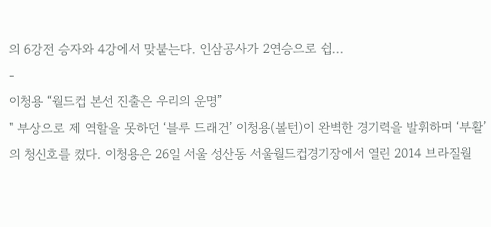의 6강전 승자와 4강에서 맞붙는다. 인삼공사가 2연승으로 쉽...
-
이청용 “월드컵 본선 진출은 우리의 운명”
" 부상으로 제 역할을 못하던 ‘블루 드래건’ 이청용(볼턴)이 완벽한 경기력을 발휘하며 ‘부활’의 청신호를 켰다. 이청용은 26일 서울 성산동 서울월드컵경기장에서 열린 2014 브라질월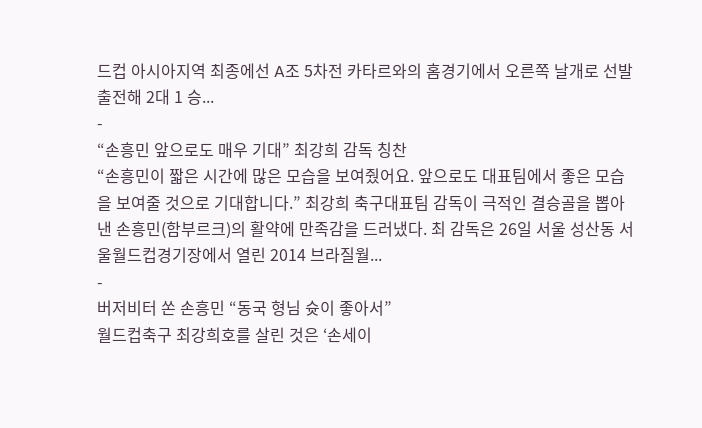드컵 아시아지역 최종에선 A조 5차전 카타르와의 홈경기에서 오른쪽 날개로 선발 출전해 2대 1 승...
-
“손흥민 앞으로도 매우 기대” 최강희 감독 칭찬
“손흥민이 짧은 시간에 많은 모습을 보여줬어요. 앞으로도 대표팀에서 좋은 모습을 보여줄 것으로 기대합니다.” 최강희 축구대표팀 감독이 극적인 결승골을 뽑아낸 손흥민(함부르크)의 활약에 만족감을 드러냈다. 최 감독은 26일 서울 성산동 서울월드컵경기장에서 열린 2014 브라질월...
-
버저비터 쏜 손흥민 “동국 형님 슛이 좋아서”
월드컵축구 최강희호를 살린 것은 ‘손세이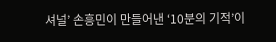셔널’ 손흥민이 만들어낸 ‘10분의 기적’이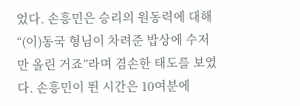었다. 손흥민은 승리의 원동력에 대해 “(이)동국 형님이 차려준 밥상에 수저만 올린 거죠”라며 겸손한 태도를 보였다. 손흥민이 뛴 시간은 10여분에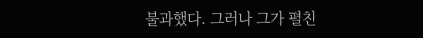불과했다. 그러나 그가 펼친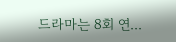드라마는 8회 연...